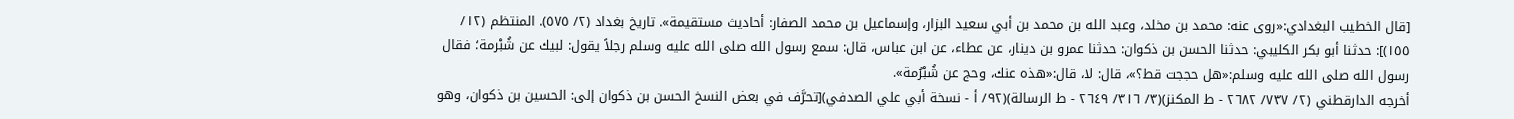[قال الخطيب البغدادي:«روى عنه: محمد بن مخلد، وعبد الله بن محمد بن أبي سعيد البزار، وإسماعيل بن محمد الصفار: أحاديث مستقيمة». تاريخ بغداد (٢/ ٥٧٥). المنتظم (١٢/ ١٥٥)]: حدثنا أبو بكر الكليبي: حدثنا الحسن بن ذكوان: حدثنا عمرو بن دينار، عن عطاء، عن ابن عباس، قال: سمع رسول الله صلى الله عليه وسلم رجلاً يقول: لبيك عن شُبْرمة؛ فقال رسول الله صلى الله عليه وسلم:«هل حججت قط؟»، قال: لا، قال:«هذه عنك، وحج عن شُبْرُمة».
أخرجه الدارقطني (٢/ ٧٣٧/ ٢٦٨٢ - ط المكنز)(٣/ ٣١٦/ ٢٦٤٩ - ط الرسالة)(٩٢/ أ - نسخة أبي علي الصدفي)[تحرَّف في بعض النسخ الحسن بن ذكوان إلى: الحسين بن ذكوان، وهو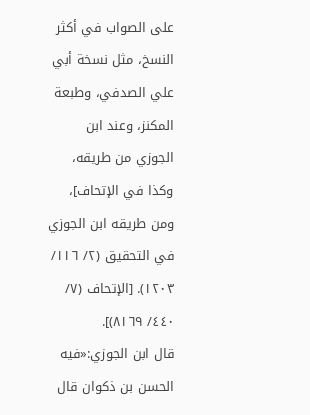على الصواب في أكثر النسخ، مثل نسخة أبي علي الصدفي، وطبعة المكنز، وعند ابن الجوزي من طريقه، وكذا في الإتحاف]، ومن طريقه ابن الجوزي في التحقيق (٢/ ١١٦/ ١٢٠٣). [الإتحاف (٧/ ٤٤٠/ ٨١٦٩)].
قال ابن الجوزي:«فيه الحسن بن ذكوان قال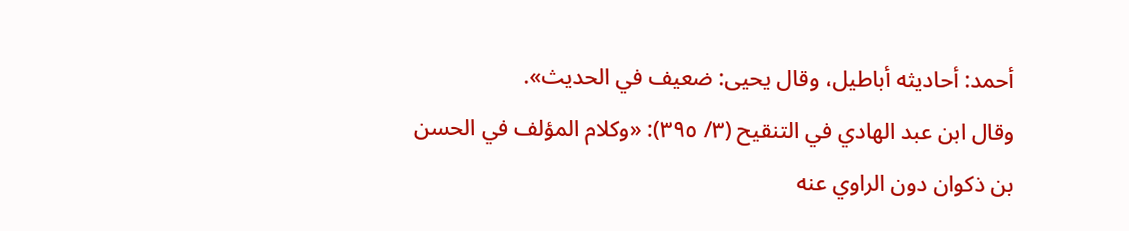أحمد: أحاديثه أباطيل، وقال يحيى: ضعيف في الحديث».
وقال ابن عبد الهادي في التنقيح (٣/ ٣٩٥): «وكلام المؤلف في الحسن بن ذكوان دون الراوي عنه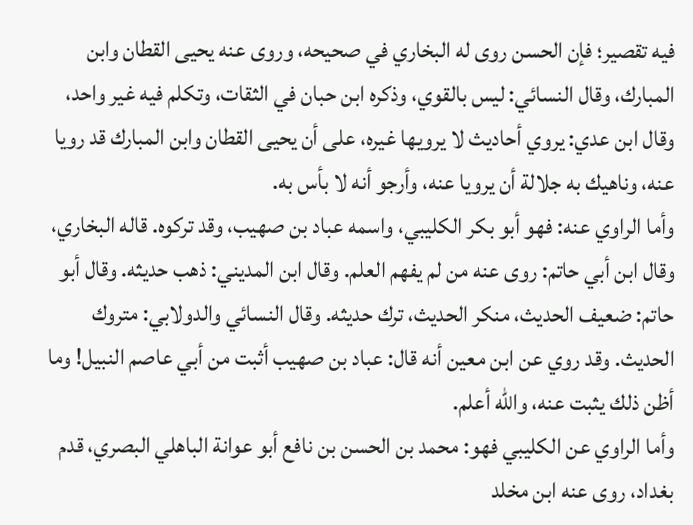فيه تقصير؛ فإن الحسن روى له البخاري في صحيحه، وروى عنه يحيى القطان وابن المبارك، وقال النسائي: ليس بالقوي، وذكره ابن حبان في الثقات، وتكلم فيه غير واحد، وقال ابن عدي: يروي أحاديث لا يرويها غيره، على أن يحيى القطان وابن المبارك قد رويا عنه، وناهيك به جلالة أن يرويا عنه، وأرجو أنه لا بأس به.
وأما الراوي عنه: فهو أبو بكر الكليبي، واسمه عباد بن صهيب، وقد تركوه. قاله البخاري، وقال ابن أبي حاتم: روى عنه من لم يفهم العلم. وقال ابن المديني: ذهب حديثه. وقال أبو حاتم: ضعيف الحديث، منكر الحديث، ترك حديثه. وقال النسائي والدولابي: متروك الحديث. وقد روي عن ابن معين أنه قال: عباد بن صهيب أثبت من أبي عاصم النبيل! وما أظن ذلك يثبت عنه، والله أعلم.
وأما الراوي عن الكليبي فهو: محمد بن الحسن بن نافع أبو عوانة الباهلي البصري، قدم بغداد، روى عنه ابن مخلد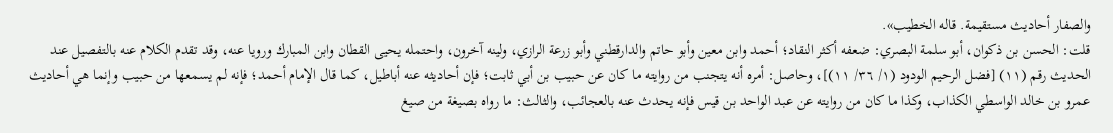والصفار أحاديث مستقيمة. قاله الخطيب».
قلت: الحسن بن ذكوان، أبو سلمة البصري: ضعفه أكثر النقاد؛ أحمد وابن معين وأبو حاتم والدارقطني وأبو زرعة الرازي، ولينه آخرون، واحتمله يحيى القطان وابن المبارك ورويا عنه، وقد تقدم الكلام عنه بالتفصيل عند الحديث رقم (١١) [فضل الرحيم الودود (١/ ٣٦/ ١١)]، وحاصل: أمره أنه يتجنب من روايته ما كان عن حبيب بن أبي ثابت؛ فإن أحاديثه عنه أباطيل، كما قال الإمام أحمد؛ فإنه لم يسمعها من حبيب وإنما هي أحاديث عمرو بن خالد الواسطي الكذاب، وكذا ما كان من روايته عن عبد الواحد بن قيس فإنه يحدث عنه بالعجائب، والثالث: ما رواه بصيغة من صيغ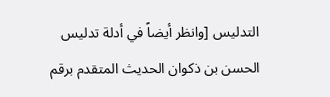التدليس [وانظر أيضاً في أدلة تدليس الحسن بن ذكوان الحديث المتقدم برقم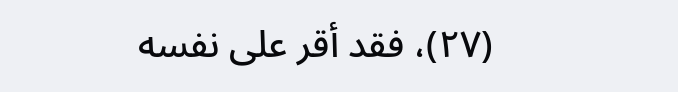(٢٧)، فقد أقر على نفسه